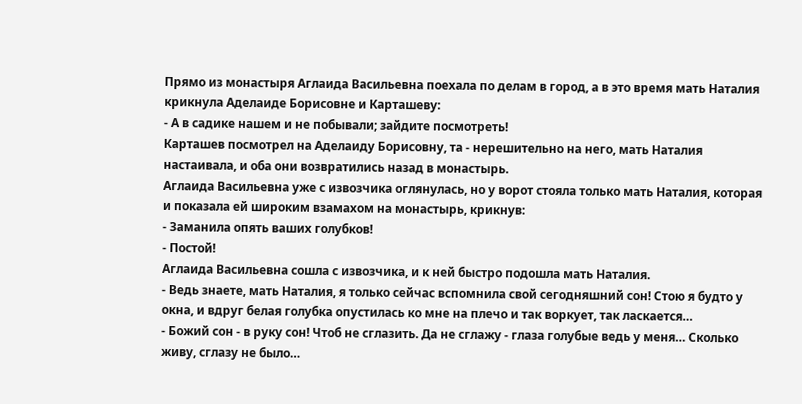Прямо из монастыря Аглаида Васильевна поехала по делам в город, а в это время мать Наталия крикнула Аделаиде Борисовне и Карташеву:
- А в садике нашем и не побывали; зайдите посмотреть!
Карташев посмотрел на Аделаиду Борисовну, та - нерешительно на него, мать Наталия настаивала, и оба они возвратились назад в монастырь.
Аглаида Васильевна уже с извозчика оглянулась, но у ворот стояла только мать Наталия, которая и показала ей широким взамахом на монастырь, крикнув:
- Заманила опять ваших голубков!
- Постой!
Аглаида Васильевна сошла с извозчика, и к ней быстро подошла мать Наталия.
- Ведь знаете, мать Наталия, я только сейчас вспомнила свой сегодняшний сон! Стою я будто у окна, и вдруг белая голубка опустилась ко мне на плечо и так воркует, так ласкается…
- Божий сон - в руку сон! Чтоб не сглазить. Да не сглажу - глаза голубые ведь у меня… Сколько живу, сглазу не было…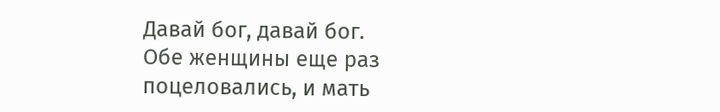Давай бог, давай бог.
Обе женщины еще раз поцеловались, и мать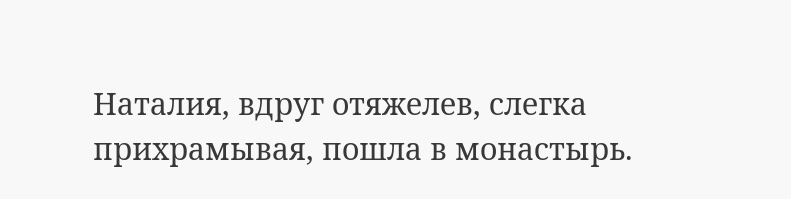Наталия, вдруг отяжелев, слегка прихрамывая, пошла в монастырь.